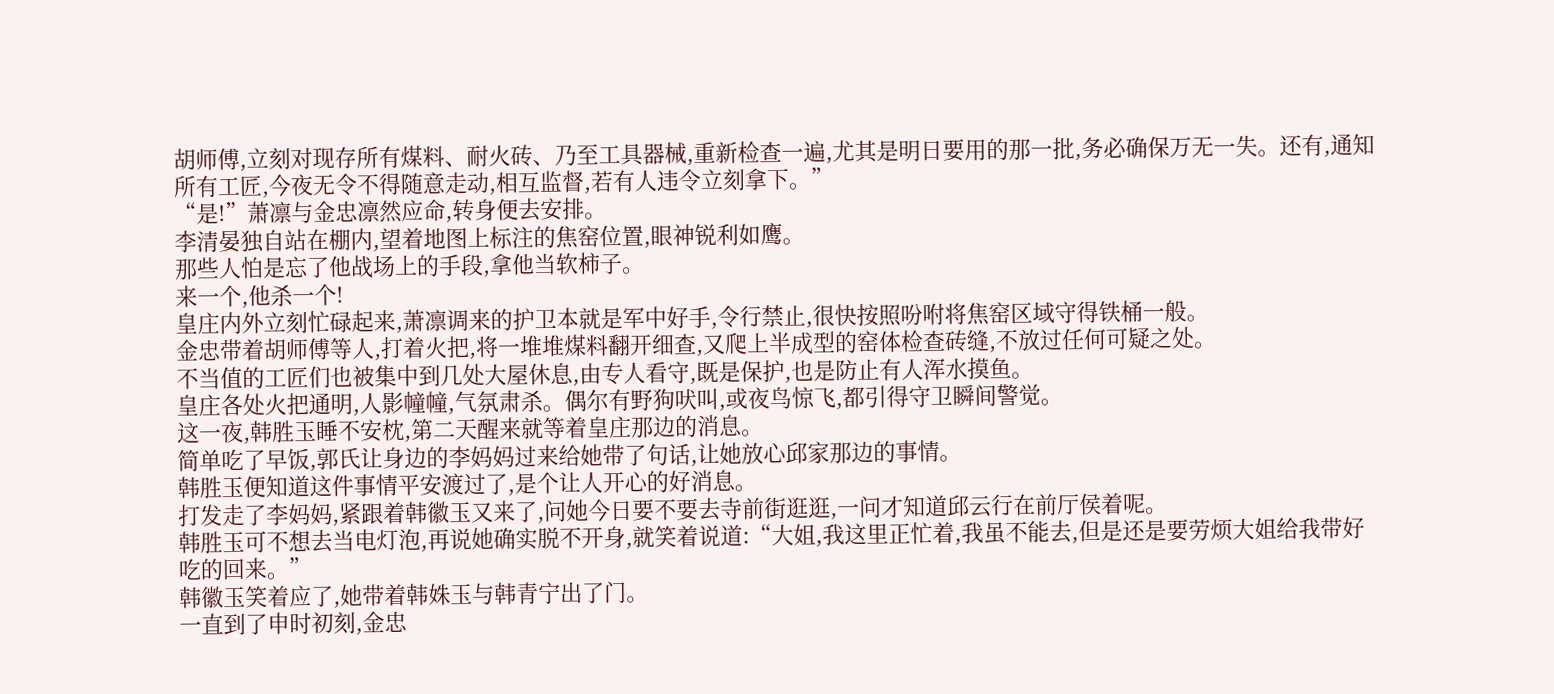胡师傅,立刻对现存所有煤料、耐火砖、乃至工具器械,重新检查一遍,尤其是明日要用的那一批,务必确保万无一失。还有,通知所有工匠,今夜无令不得随意走动,相互监督,若有人违令立刻拿下。”
“是!”萧凛与金忠凛然应命,转身便去安排。
李清晏独自站在棚内,望着地图上标注的焦窑位置,眼神锐利如鹰。
那些人怕是忘了他战场上的手段,拿他当软柿子。
来一个,他杀一个!
皇庄内外立刻忙碌起来,萧凛调来的护卫本就是军中好手,令行禁止,很快按照吩咐将焦窑区域守得铁桶一般。
金忠带着胡师傅等人,打着火把,将一堆堆煤料翻开细查,又爬上半成型的窑体检查砖缝,不放过任何可疑之处。
不当值的工匠们也被集中到几处大屋休息,由专人看守,既是保护,也是防止有人浑水摸鱼。
皇庄各处火把通明,人影幢幢,气氛肃杀。偶尔有野狗吠叫,或夜鸟惊飞,都引得守卫瞬间警觉。
这一夜,韩胜玉睡不安枕,第二天醒来就等着皇庄那边的消息。
简单吃了早饭,郭氏让身边的李妈妈过来给她带了句话,让她放心邱家那边的事情。
韩胜玉便知道这件事情平安渡过了,是个让人开心的好消息。
打发走了李妈妈,紧跟着韩徽玉又来了,问她今日要不要去寺前街逛逛,一问才知道邱云行在前厅侯着呢。
韩胜玉可不想去当电灯泡,再说她确实脱不开身,就笑着说道:“大姐,我这里正忙着,我虽不能去,但是还是要劳烦大姐给我带好吃的回来。”
韩徽玉笑着应了,她带着韩姝玉与韩青宁出了门。
一直到了申时初刻,金忠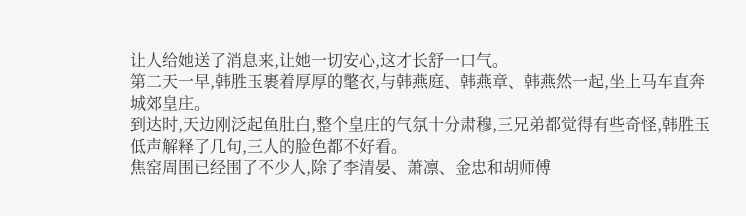让人给她送了消息来,让她一切安心,这才长舒一口气。
第二天一早,韩胜玉裹着厚厚的氅衣,与韩燕庭、韩燕章、韩燕然一起,坐上马车直奔城郊皇庄。
到达时,天边刚泛起鱼肚白,整个皇庄的气氛十分肃穆,三兄弟都觉得有些奇怪,韩胜玉低声解释了几句,三人的脸色都不好看。
焦窑周围已经围了不少人,除了李清晏、萧凛、金忠和胡师傅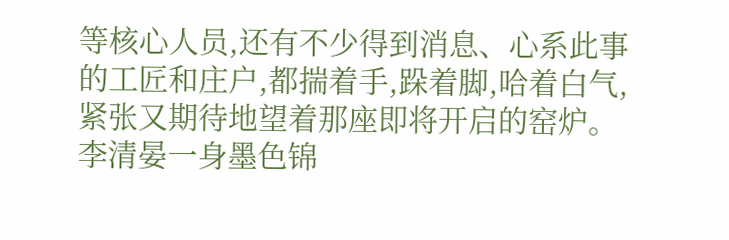等核心人员,还有不少得到消息、心系此事的工匠和庄户,都揣着手,跺着脚,哈着白气,紧张又期待地望着那座即将开启的窑炉。
李清晏一身墨色锦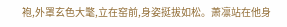袍,外罩玄色大氅,立在窑前,身姿挺拔如松。萧凛站在他身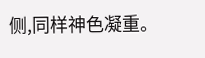侧,同样神色凝重。